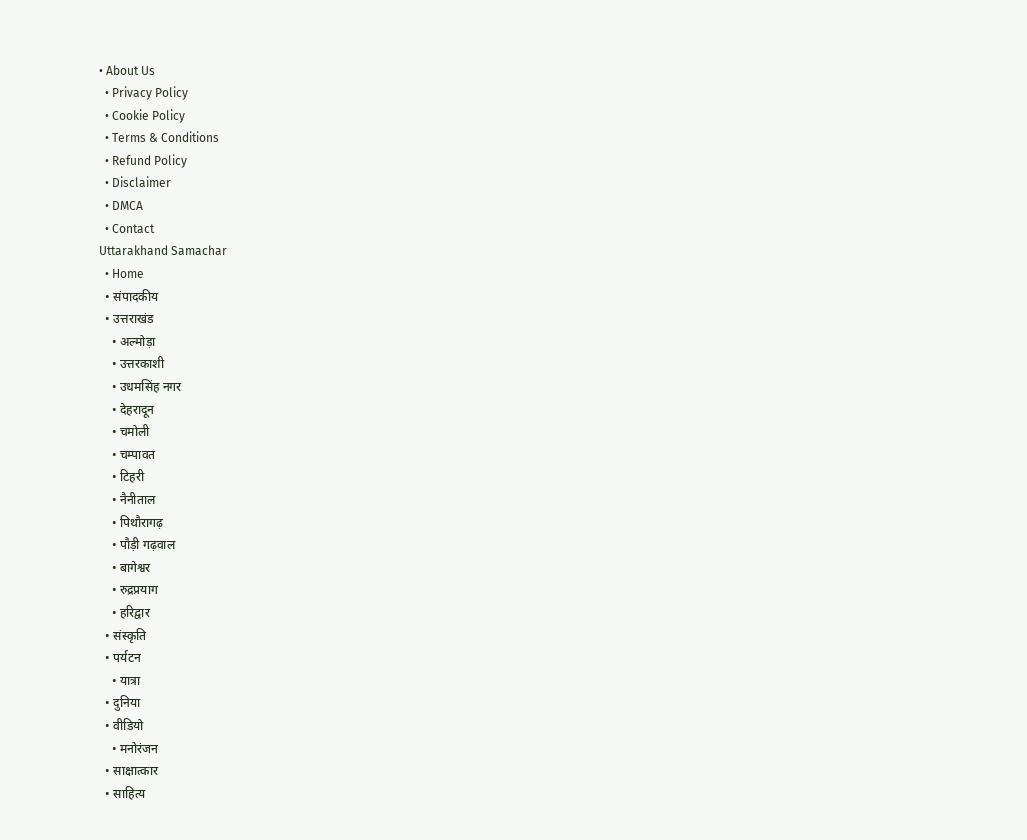• About Us
  • Privacy Policy
  • Cookie Policy
  • Terms & Conditions
  • Refund Policy
  • Disclaimer
  • DMCA
  • Contact
Uttarakhand Samachar
  • Home
  • संपादकीय
  • उत्तराखंड
    • अल्मोड़ा
    • उत्तरकाशी
    • उधमसिंह नगर
    • देहरादून
    • चमोली
    • चम्पावत
    • टिहरी
    • नैनीताल
    • पिथौरागढ़
    • पौड़ी गढ़वाल
    • बागेश्वर
    • रुद्रप्रयाग
    • हरिद्वार
  • संस्कृति
  • पर्यटन
    • यात्रा
  • दुनिया
  • वीडियो
    • मनोरंजन
  • साक्षात्कार
  • साहित्य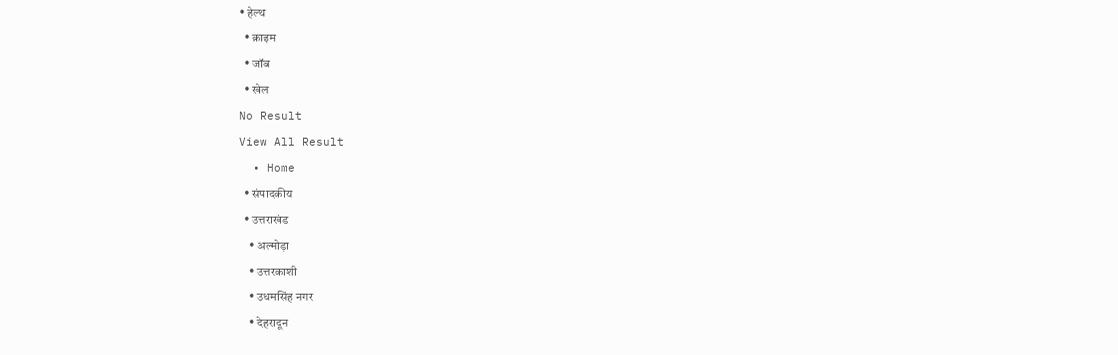• हेल्थ
  • क्राइम
  • जॉब
  • खेल
No Result
View All Result
  • Home
  • संपादकीय
  • उत्तराखंड
    • अल्मोड़ा
    • उत्तरकाशी
    • उधमसिंह नगर
    • देहरादून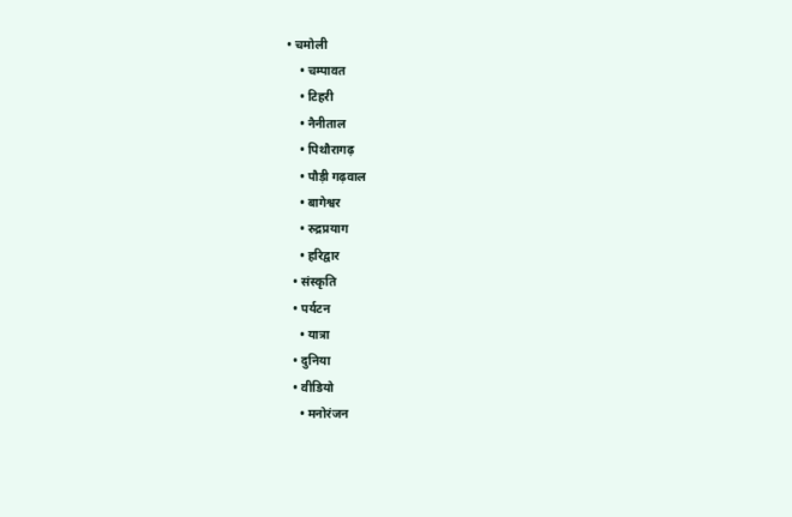• चमोली
    • चम्पावत
    • टिहरी
    • नैनीताल
    • पिथौरागढ़
    • पौड़ी गढ़वाल
    • बागेश्वर
    • रुद्रप्रयाग
    • हरिद्वार
  • संस्कृति
  • पर्यटन
    • यात्रा
  • दुनिया
  • वीडियो
    • मनोरंजन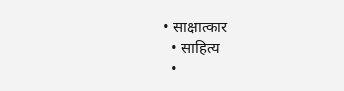• साक्षात्कार
  • साहित्य
  •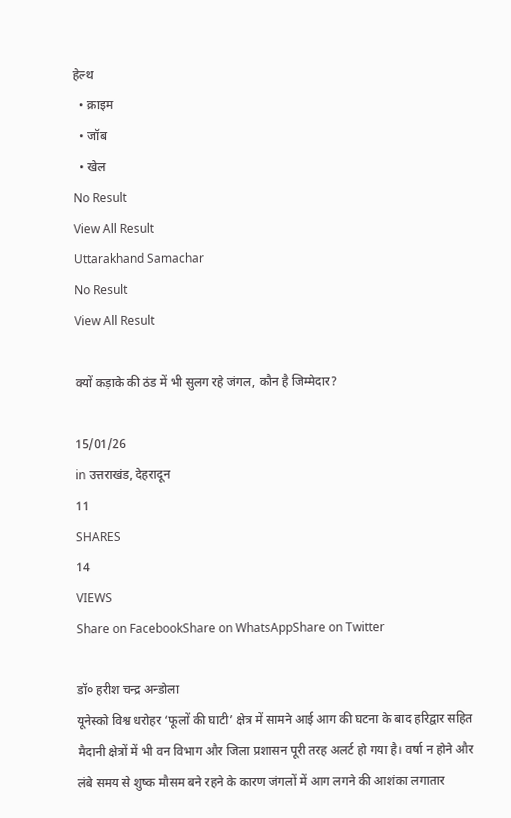हेल्थ
  • क्राइम
  • जॉब
  • खेल
No Result
View All Result
Uttarakhand Samachar
No Result
View All Result

क्यों कड़ाके की ठंड में भी सुलग रहे जंगल, कौन है जिम्मेदार?

15/01/26
in उत्तराखंड, देहरादून
11
SHARES
14
VIEWS
Share on FacebookShare on WhatsAppShare on Twitter

डॉ० हरीश चन्द्र अन्डोला
यूनेस्को विश्व धरोहर ‘फूलों की घाटी’ क्षेत्र में सामने आई आग की घटना के बाद हरिद्वार सहित मैदानी क्षेत्रों में भी वन विभाग और जिला प्रशासन पूरी तरह अलर्ट हो गया है। वर्षा न होने और लंबे समय से शुष्क मौसम बने रहने के कारण जंगलों में आग लगने की आशंका लगातार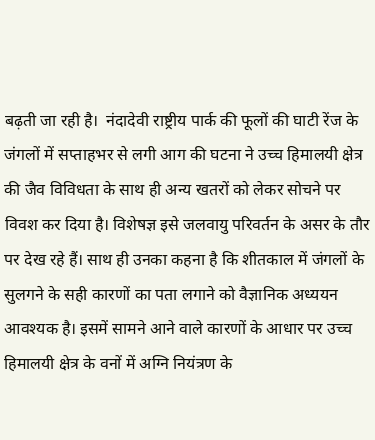बढ़ती जा रही है।  नंदादेवी राष्ट्रीय पार्क की फूलों की घाटी रेंज के जंगलों में सप्ताहभर से लगी आग की घटना ने उच्च हिमालयी क्षेत्र की जैव विविधता के साथ ही अन्य खतरों को लेकर सोचने पर विवश कर दिया है। विशेषज्ञ इसे जलवायु परिवर्तन के असर के तौर पर देख रहे हैं। साथ ही उनका कहना है कि शीतकाल में जंगलों के सुलगने के सही कारणों का पता लगाने को वैज्ञानिक अध्ययन आवश्यक है। इसमें सामने आने वाले कारणों के आधार पर उच्च हिमालयी क्षेत्र के वनों में अग्नि नियंत्रण के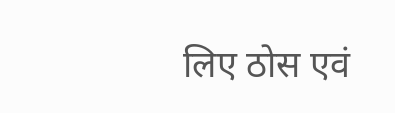लिए ठोस एवं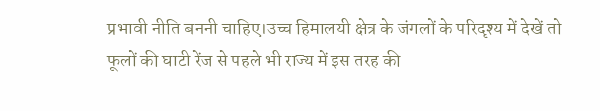प्रभावी नीति बननी चाहिए।उच्च हिमालयी क्षेत्र के जंगलों के परिदृश्य में देखें तो फूलों की घाटी रेंज से पहले भी राज्य में इस तरह की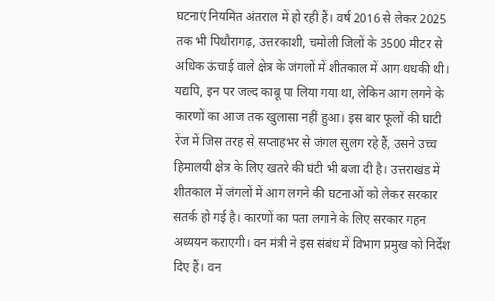घटनाएं नियमित अंतराल में हो रही हैं। वर्ष 2016 से लेकर 2025 तक भी पिथौरागढ़, उत्तरकाशी, चमोली जिलों के 3500 मीटर से अधिक ऊंचाई वाले क्षेत्र के जंगलों में शीतकाल में आग धधकी थी। यद्यपि, इन पर जल्द काबू पा लिया गया था, लेकिन आग लगने के कारणों का आज तक खुलासा नहीं हुआ। इस बार फूलों की घाटी रेंज में जिस तरह से सप्ताहभर से जंगल सुलग रहे हैं, उसने उच्च हिमालयी क्षेत्र के लिए खतरे की घंटी भी बजा दी है। उत्तराखंड में शीतकाल में जंगलों में आग लगने की घटनाओं को लेकर सरकार सतर्क हो गई है। कारणों का पता लगाने के लिए सरकार गहन अध्ययन कराएगी। वन मंत्री ने इस संबंध में विभाग प्रमुख को निर्देश दिए हैं। वन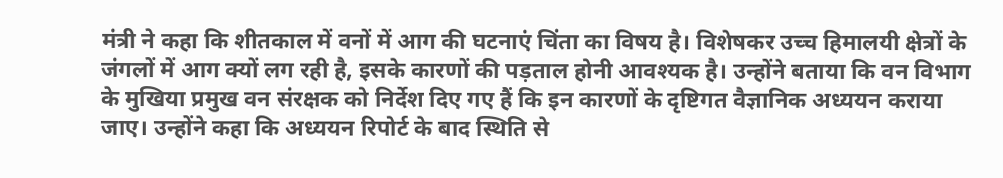मंत्री ने कहा कि शीतकाल में वनों में आग की घटनाएं चिंता का विषय है। विशेषकर उच्च हिमालयी क्षेत्रों के जंगलों में आग क्यों लग रही है, इसके कारणों की पड़ताल होनी आवश्यक है। उन्होंने बताया कि वन विभाग के मुखिया प्रमुख वन संरक्षक को निर्देश दिए गए हैं कि इन कारणों के दृष्टिगत वैज्ञानिक अध्ययन कराया जाए। उन्होंने कहा कि अध्ययन रिपोर्ट के बाद स्थिति से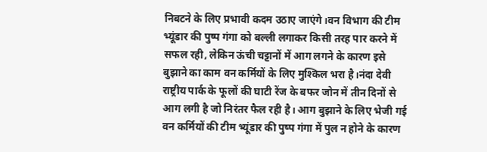निबटने के लिए प्रभावी कदम उठाए जाएंगे।वन विभाग की टीम भ्यूंडार की पुष्प गंगा को बल्ली लगाकर किसी तरह पार करने में सफल रही, लेकिन ऊंची चट्टानों में आग लगने के कारण इसे बुझाने का काम वन कर्मियों के लिए मुश्किल भरा है।नंदा देवी राष्ट्रीय पार्क के फूलों की घाटी रेंज के बफर जोन में तीन दिनों से आग लगी है जो निरंतर फैल रही है। आग बुझाने के लिए भेजी गई वन कर्मियों की टीम भ्यूंडार की पुष्प गंगा में पुल न होने के कारण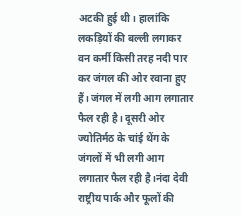अटकी हुई थी। हालांकि लकड़ियों की बल्ली लगाकर वन कर्मी किसी तरह नदी पार कर जंगल की ओर रवाना हुए हैं। जंगल में लगी आग लगातार फैल रही है। दूसरी ओर ज्योतिर्मठ के चांई थेंग के जंगलों में भी लगी आग लगातार फैल रही है।नंदा देवी राष्ट्रीय पार्क और फूलों की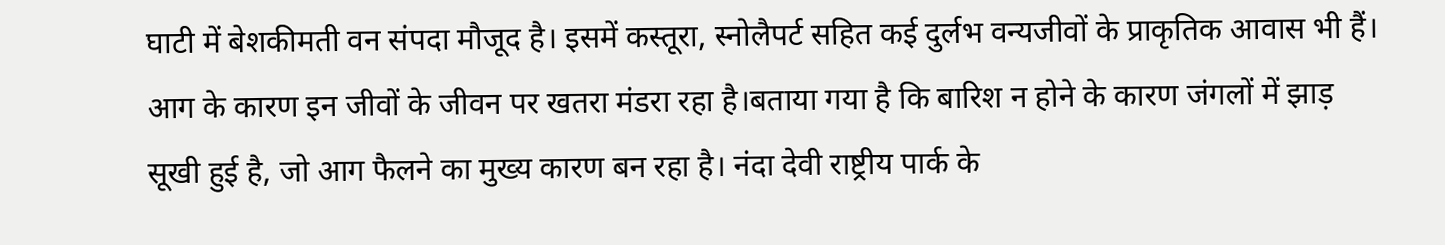घाटी में बेशकीमती वन संपदा मौजूद है। इसमें कस्तूरा, स्नोलैपर्ट सहित कई दुर्लभ वन्यजीवों के प्राकृतिक आवास भी हैं। आग के कारण इन जीवों के जीवन पर खतरा मंडरा रहा है।बताया गया है कि बारिश न होने के कारण जंगलों में झाड़ सूखी हुई है, जो आग फैलने का मुख्य कारण बन रहा है। नंदा देवी राष्ट्रीय पार्क के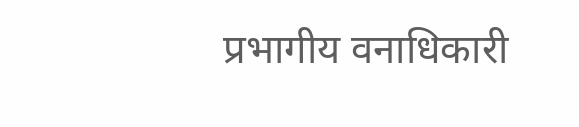प्रभागीय वनाधिकारी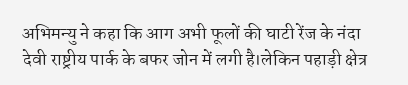अभिमन्यु ने कहा कि आग अभी फूलों की घाटी रेंज के नंदा देवी राष्ट्रीय पार्क के बफर जोन में लगी है।लेकिन पहाड़ी क्षेत्र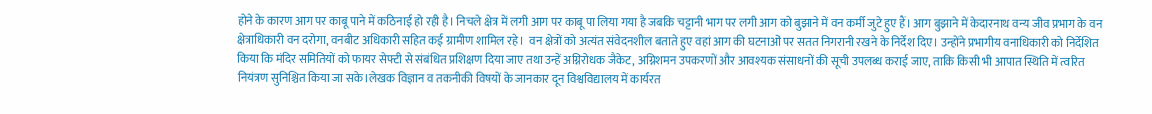होने के कारण आग पर काबू पाने में कठिनाई हो रही है। निचले क्षेत्र में लगी आग पर काबू पा लिया गया है जबकि चट्टानी भाग पर लगी आग को बुझाने में वन कर्मी जुटे हुए हैं। आग बुझाने में केदारनाथ वन्य जीव प्रभाग के वन क्षेत्राधिकारी वन दरोगा, वनबीट अधिकारी सहित कई ग्रामीण शामिल रहे।  वन क्षेत्रों को अत्यंत संवेदनशील बताते हुए वहां आग की घटनाओं पर सतत निगरानी रखने के निर्देश दिए। उन्होंने प्रभागीय वनाधिकारी को निर्देशित किया कि मंदिर समितियों को फायर सेफ्टी से संबंधित प्रशिक्षण दिया जाए तथा उन्हें अग्निरोधक जैकेट, अग्निशमन उपकरणों और आवश्यक संसाधनों की सूची उपलब्ध कराई जाए, ताकि किसी भी आपात स्थिति में त्वरित नियंत्रण सुनिश्चित किया जा सके।लेखक विज्ञान व तकनीकी विषयों के जानकार दून विश्वविद्यालय में कार्यरत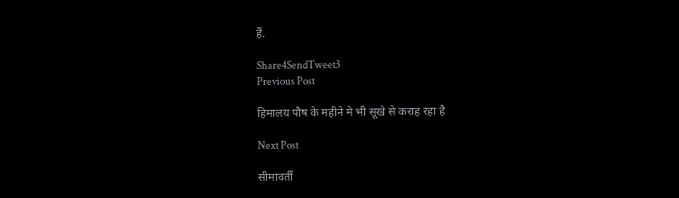हैं.

Share4SendTweet3
Previous Post

हिमालय पौष के महीने मे भी सूखे से कराह रहा है

Next Post

सीमावर्ती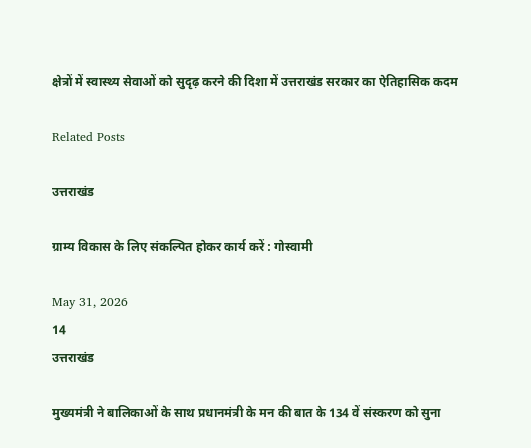क्षेत्रों में स्वास्थ्य सेवाओं को सुदृढ़ करने की दिशा में उत्तराखंड सरकार का ऐतिहासिक कदम

Related Posts

उत्तराखंड

ग्राम्य विकास के लिए संकल्पित होकर कार्य करें : गोस्वामी

May 31, 2026
14
उत्तराखंड

मुख्यमंत्री ने बालिकाओं के साथ प्रधानमंत्री के मन की बात के 134 वें संस्करण को सुना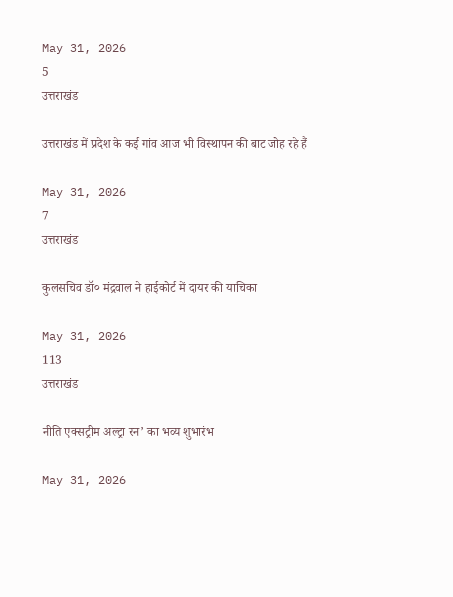May 31, 2026
5
उत्तराखंड

उत्तराखंड में प्रदेश के कई गांव आज भी विस्थापन की बाट जोह रहे हैं

May 31, 2026
7
उत्तराखंड

कुलसचिव डॉ० मंद्रवाल ने हाईकोर्ट में दायर की याचिका

May 31, 2026
113
उत्तराखंड

नीति एक्सट्रीम अल्ट्रा रन’ का भव्य शुभारंभ

May 31, 2026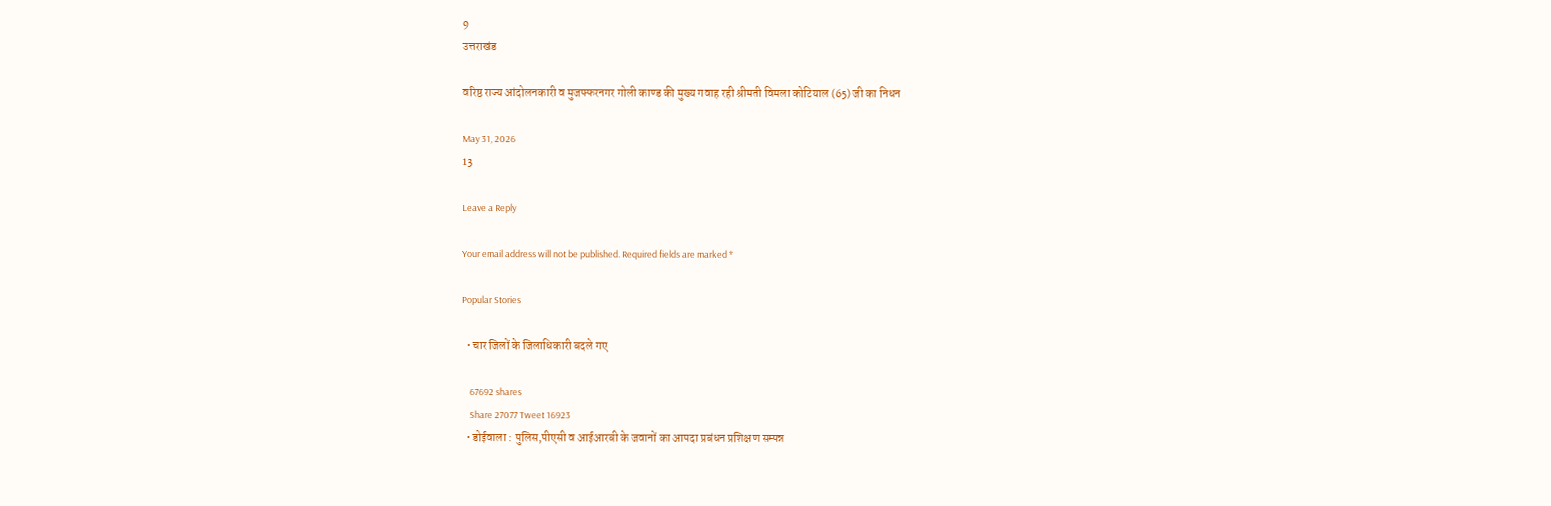9
उत्तराखंड

वरिष्ठ राज्य आंदोलनकारी व मुजफ्फरनगर गोली काण्ड की मुख्य गवाह रही श्रीमती विमला कोटियाल (65) जी का निधन

May 31, 2026
13

Leave a Reply

Your email address will not be published. Required fields are marked *

Popular Stories

  • चार जिलों के जिलाधिकारी बदले गए

    67692 shares
    Share 27077 Tweet 16923
  • डोईवाला : पुलिस,पीएसी व आईआरबी के जवानों का आपदा प्रबंधन प्रशिक्षण सम्पन्न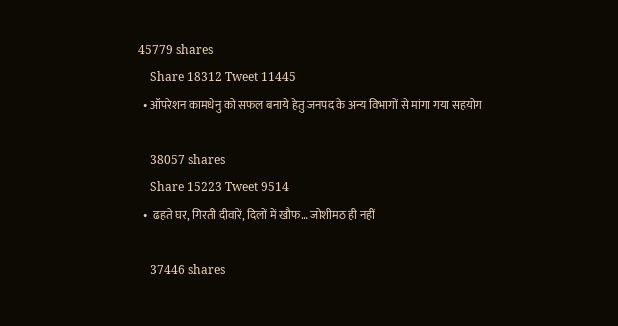45779 shares
    Share 18312 Tweet 11445
  • ऑपरेशन कामधेनु को सफल बनाये हेतु जनपद के अन्य विभागों से मांगा गया सहयोग

    38057 shares
    Share 15223 Tweet 9514
  •  ढहते घर, गिरती दीवारें, दिलों में खौफ… जोशीमठ ही नहीं

    37446 shares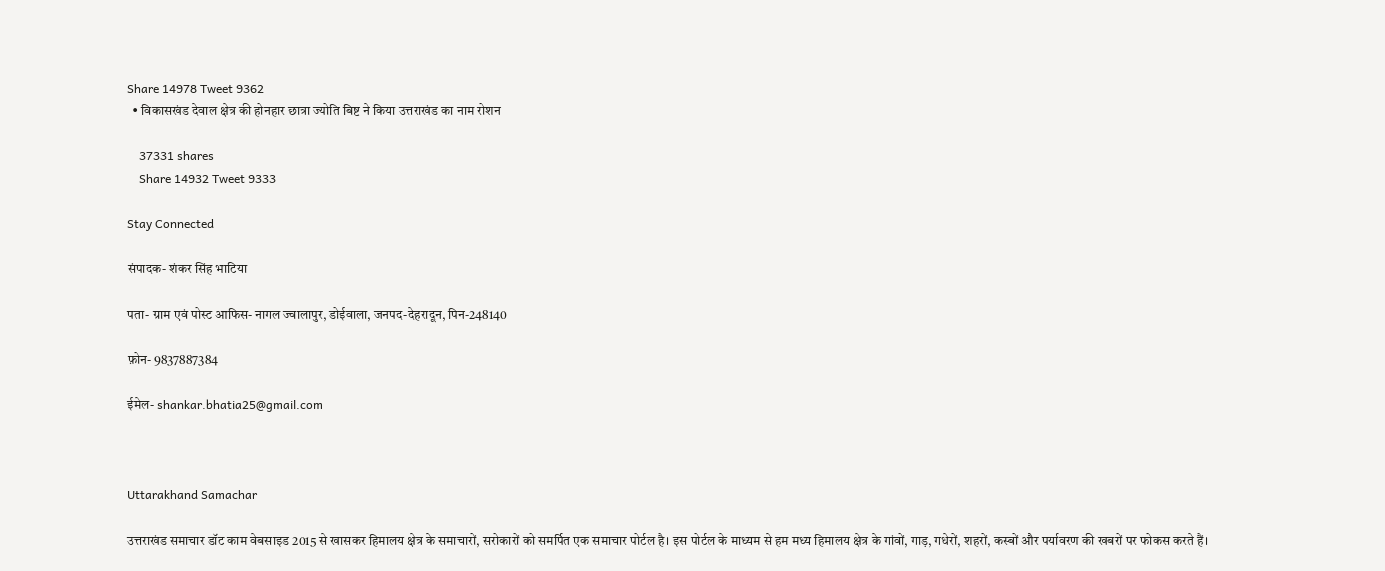Share 14978 Tweet 9362
  • विकासखंड देवाल क्षेत्र की होनहार छात्रा ज्योति बिष्ट ने किया उत्तराखंड का नाम रोशन

    37331 shares
    Share 14932 Tweet 9333

Stay Connected

संपादक- शंकर सिंह भाटिया

पता- ग्राम एवं पोस्ट आफिस- नागल ज्वालापुर, डोईवाला, जनपद-देहरादून, पिन-248140

फ़ोन- 9837887384

ईमेल- shankar.bhatia25@gmail.com



Uttarakhand Samachar

उत्तराखंड समाचार डॉट काम वेबसाइड 2015 से खासकर हिमालय क्षेत्र के समाचारों, सरोकारों को समर्पित एक समाचार पोर्टल है। इस पोर्टल के माध्यम से हम मध्य हिमालय क्षेत्र के गांवों, गाड़, गधेरों, शहरों, कस्बों और पर्यावरण की खबरों पर फोकस करते हैं।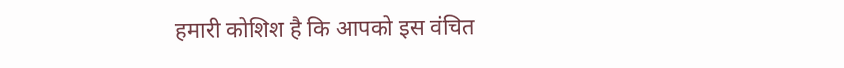हमारी कोशिश है कि आपको इस वंचित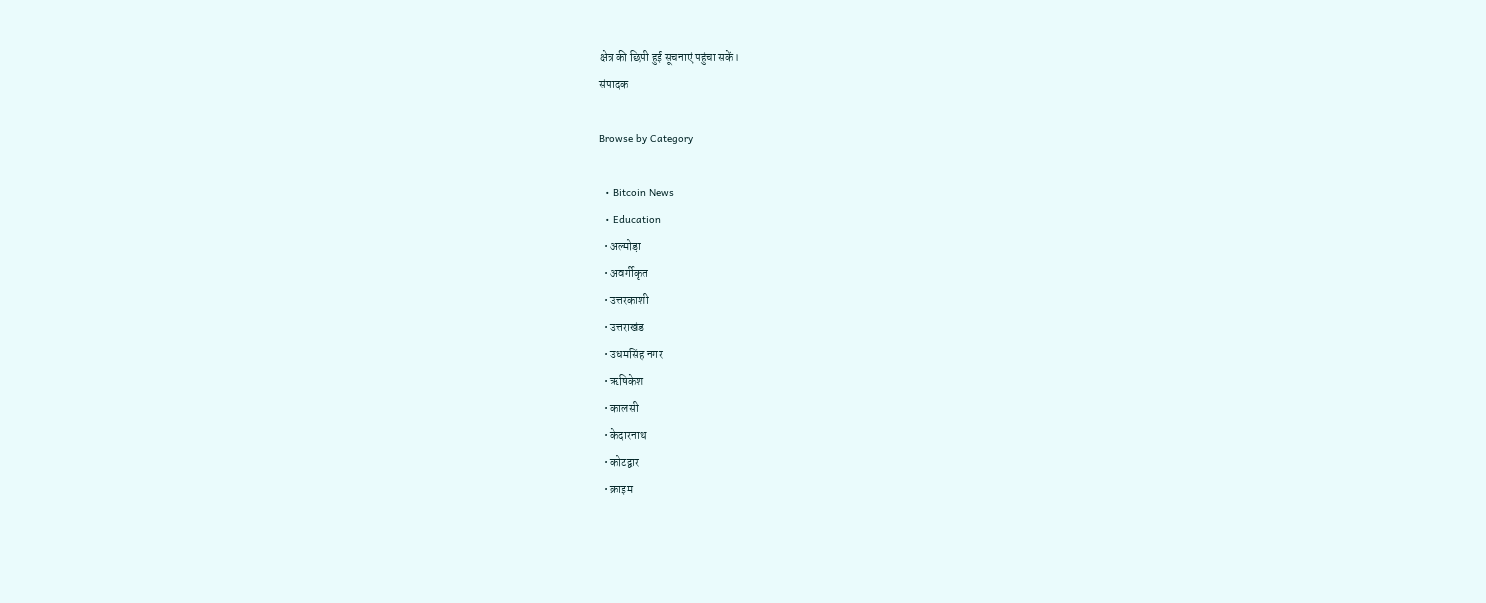क्षेत्र की छिपी हुई सूचनाएं पहुंचा सकें।
संपादक

Browse by Category

  • Bitcoin News
  • Education
  • अल्मोड़ा
  • अवर्गीकृत
  • उत्तरकाशी
  • उत्तराखंड
  • उधमसिंह नगर
  • ऋषिकेश
  • कालसी
  • केदारनाथ
  • कोटद्वार
  • क्राइम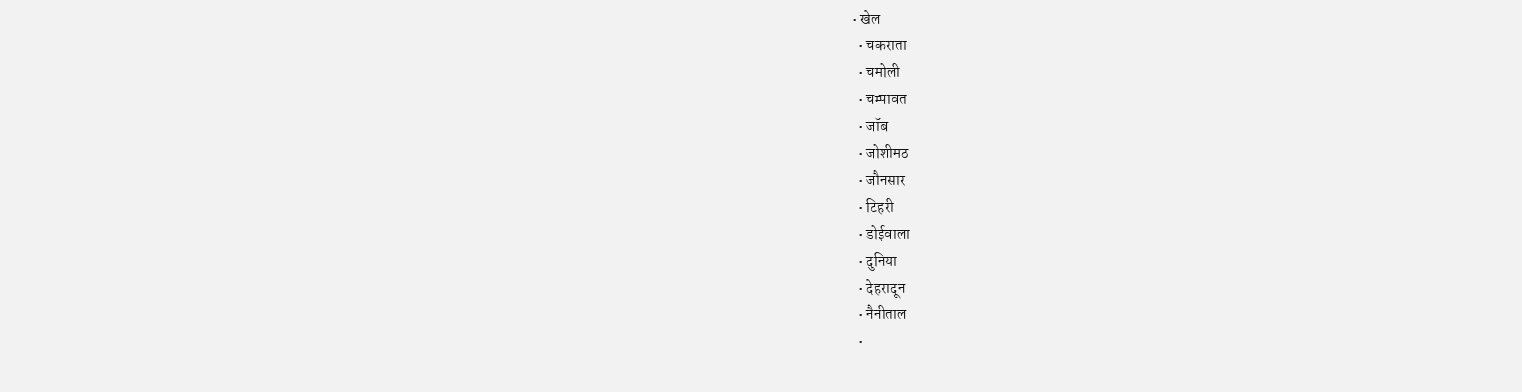• खेल
  • चकराता
  • चमोली
  • चम्पावत
  • जॉब
  • जोशीमठ
  • जौनसार
  • टिहरी
  • डोईवाला
  • दुनिया
  • देहरादून
  • नैनीताल
  •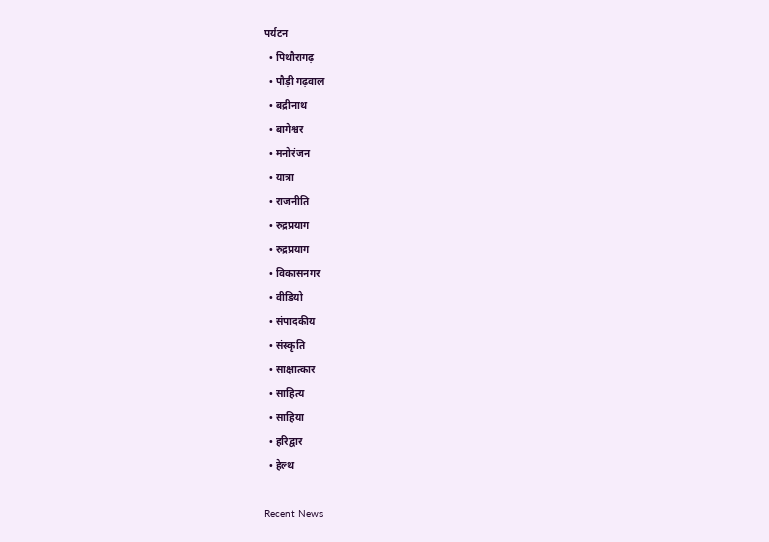पर्यटन
  • पिथौरागढ़
  • पौड़ी गढ़वाल
  • बद्रीनाथ
  • बागेश्वर
  • मनोरंजन
  • यात्रा
  • राजनीति
  • रुद्रप्रयाग
  • रुद्रप्रयाग
  • विकासनगर
  • वीडियो
  • संपादकीय
  • संस्कृति
  • साक्षात्कार
  • साहित्य
  • साहिया
  • हरिद्वार
  • हेल्थ

Recent News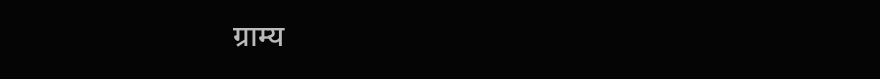ग्राम्य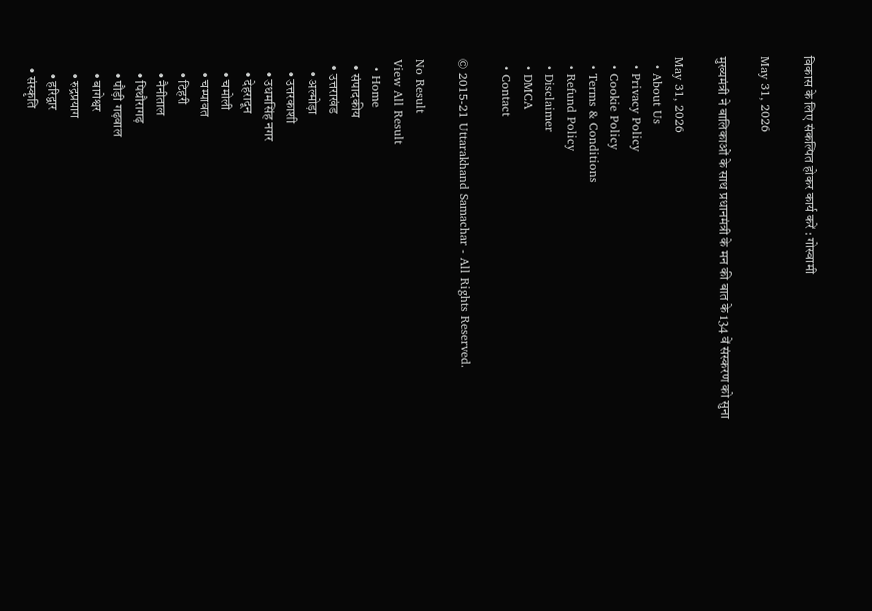विकास के लिए संकल्पित होकर कार्य करें : गोस्वामी

May 31, 2026

मुख्यमंत्री ने बालिकाओं के साथ प्रधानमंत्री के मन की बात के 134 वें संस्करण को सुना

May 31, 2026
  • About Us
  • Privacy Policy
  • Cookie Policy
  • Terms & Conditions
  • Refund Policy
  • Disclaimer
  • DMCA
  • Contact

© 2015-21 Uttarakhand Samachar - All Rights Reserved.

No Result
View All Result
  • Home
  • संपादकीय
  • उत्तराखंड
    • अल्मोड़ा
    • उत्तरकाशी
    • उधमसिंह नगर
    • देहरादून
    • चमोली
    • चम्पावत
    • टिहरी
    • नैनीताल
    • पिथौरागढ़
    • पौड़ी गढ़वाल
    • बागेश्वर
    • रुद्रप्रयाग
    • हरिद्वार
  • संस्कृति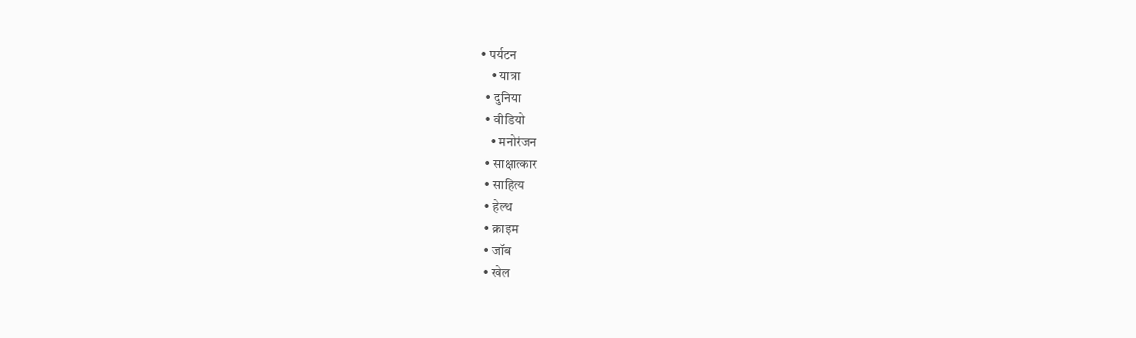• पर्यटन
    • यात्रा
  • दुनिया
  • वीडियो
    • मनोरंजन
  • साक्षात्कार
  • साहित्य
  • हेल्थ
  • क्राइम
  • जॉब
  • खेल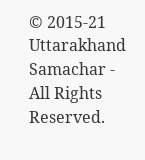© 2015-21 Uttarakhand Samachar - All Rights Reserved.